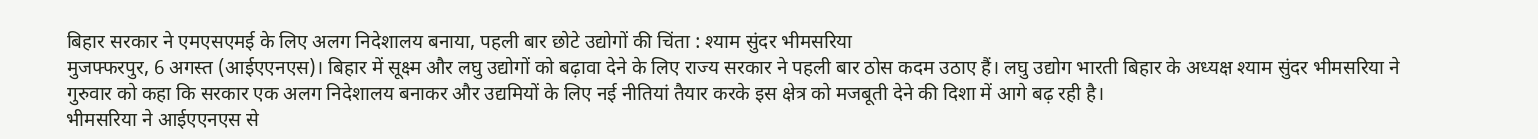बिहार सरकार ने एमएसएमई के लिए अलग निदेशालय बनाया, पहली बार छोटे उद्योगों की चिंता : श्याम सुंदर भीमसरिया
मुजफ्फरपुर, 6 अगस्त (आईएएनएस)। बिहार में सूक्ष्म और लघु उद्योगों को बढ़ावा देने के लिए राज्य सरकार ने पहली बार ठोस कदम उठाए हैं। लघु उद्योग भारती बिहार के अध्यक्ष श्याम सुंदर भीमसरिया ने गुरुवार को कहा कि सरकार एक अलग निदेशालय बनाकर और उद्यमियों के लिए नई नीतियां तैयार करके इस क्षेत्र को मजबूती देने की दिशा में आगे बढ़ रही है।
भीमसरिया ने आईएएनएस से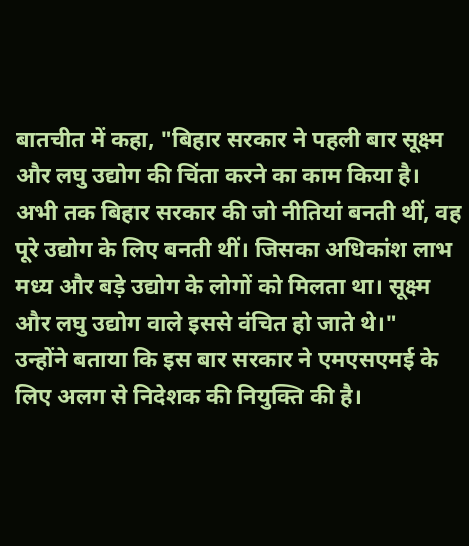बातचीत में कहा, "बिहार सरकार ने पहली बार सूक्ष्म और लघु उद्योग की चिंता करने का काम किया है। अभी तक बिहार सरकार की जो नीतियां बनती थीं, वह पूरे उद्योग के लिए बनती थीं। जिसका अधिकांश लाभ मध्य और बड़े उद्योग के लोगों को मिलता था। सूक्ष्म और लघु उद्योग वाले इससे वंचित हो जाते थे।"
उन्होंने बताया कि इस बार सरकार ने एमएसएमई के लिए अलग से निदेशक की नियुक्ति की है।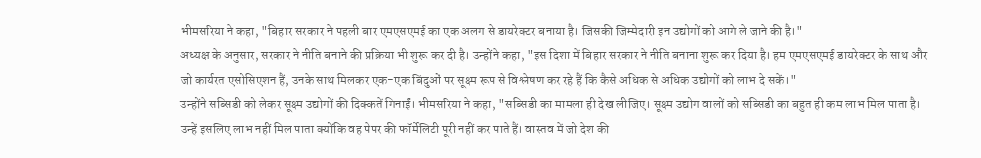भीमसरिया ने कहा, "बिहार सरकार ने पहली बार एमएसएमई का एक अलग से डायरेक्टर बनाया है। जिसकी जिम्मेदारी इन उद्योगों को आगे ले जाने की है।"
अध्यक्ष के अनुसार, सरकार ने नीति बनाने की प्रक्रिया भी शुरू कर दी है। उन्होंने कहा, "इस दिशा में बिहार सरकार ने नीति बनाना शुरू कर दिया है। हम एमएसएमई डायरेक्टर के साथ और जो कार्यरत एसोसिएशन हैं, उनके साथ मिलकर एक-एक बिंदुओं पर सूक्ष्म रूप से विश्लेषण कर रहे हैं कि कैसे अधिक से अधिक उद्योगों को लाभ दे सकें।"
उन्होंने सब्सिडी को लेकर सूक्ष्म उद्योगों की दिक्कतें गिनाईं। भीमसरिया ने कहा, "सब्सिडी का मामला ही देख लीजिए। सूक्ष्म उद्योग वालों को सब्सिडी का बहुत ही कम लाभ मिल पाता है। उन्हें इसलिए लाभ नहीं मिल पाता क्योंकि वह पेपर की फॉर्मेलिटी पूरी नहीं कर पाते हैं। वास्तव में जो देश की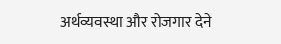अर्थव्यवस्था और रोजगार देने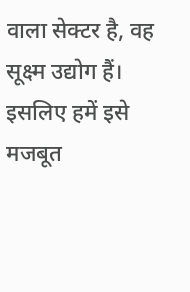वाला सेक्टर है, वह सूक्ष्म उद्योग हैं। इसलिए हमें इसे मजबूत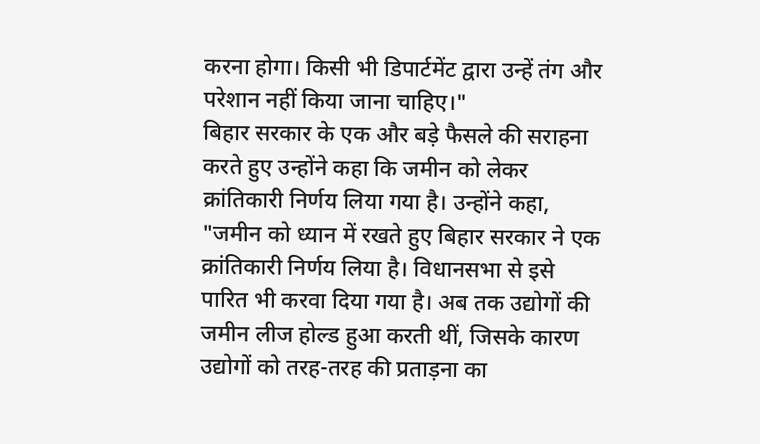करना होगा। किसी भी डिपार्टमेंट द्वारा उन्हें तंग और परेशान नहीं किया जाना चाहिए।"
बिहार सरकार के एक और बड़े फैसले की सराहना करते हुए उन्होंने कहा कि जमीन को लेकर क्रांतिकारी निर्णय लिया गया है। उन्होंने कहा, "जमीन को ध्यान में रखते हुए बिहार सरकार ने एक क्रांतिकारी निर्णय लिया है। विधानसभा से इसे पारित भी करवा दिया गया है। अब तक उद्योगों की जमीन लीज होल्ड हुआ करती थीं, जिसके कारण उद्योगों को तरह-तरह की प्रताड़ना का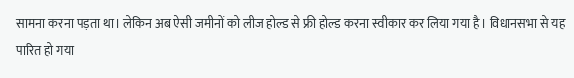सामना करना पड़ता था। लेकिन अब ऐसी जमीनों को लीज होल्ड से फ्री होल्ड करना स्वीकार कर लिया गया है। विधानसभा से यह पारित हो गया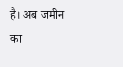है। अब जमीन का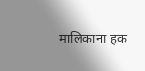मालिकाना हक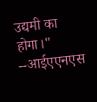उद्यमी का होगा।"
--आईएएनएस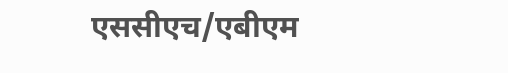एससीएच/एबीएम